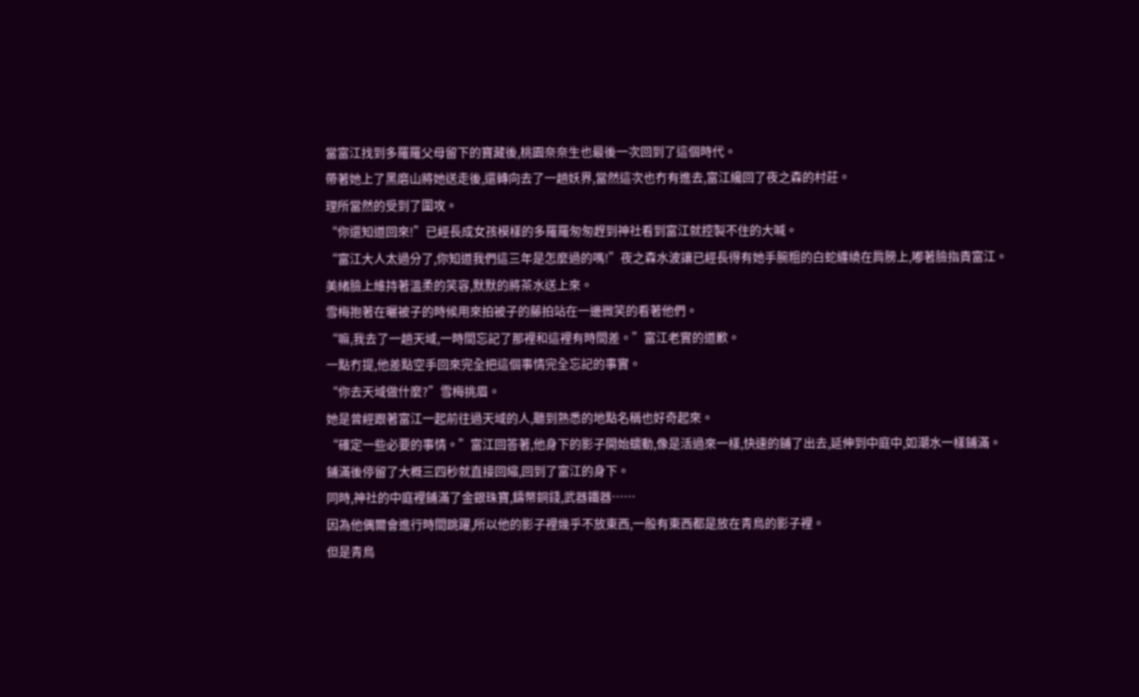當富江找到多羅羅父母留下的寶藏後,桃園奈奈生也最後一次回到了這個時代。
帶著她上了黑磨山將她送走後,還轉向去了一趟妖界,當然這次也冇有進去,富江纔回了夜之森的村莊。
理所當然的受到了圍攻。
“你還知道回來!”已經長成女孩模樣的多羅羅匆匆趕到神社看到富江就控製不住的大喊。
“富江大人太過分了,你知道我們這三年是怎麼過的嗎!”夜之森水波讓已經長得有她手腕粗的白蛇纏繞在肩膀上,嘟著臉指責富江。
美緒臉上維持著溫柔的笑容,默默的將茶水送上來。
雪梅抱著在曬被子的時候用來拍被子的藤拍站在一邊微笑的看著他們。
“嘛,我去了一趟天域,一時間忘記了那裡和這裡有時間差。”富江老實的道歉。
一點冇提,他差點空手回來完全把這個事情完全忘記的事實。
“你去天域做什麼?”雪梅挑眉。
她是曾經跟著富江一起前往過天域的人,聽到熟悉的地點名稱也好奇起來。
“確定一些必要的事情。”富江回答著,他身下的影子開始蠕動,像是活過來一樣,快速的鋪了出去,延伸到中庭中,如潮水一樣鋪滿。
鋪滿後停留了大概三四秒就直接回縮,回到了富江的身下。
同時,神社的中庭裡鋪滿了金銀珠寶,鑄幣銅錢,武器鐵器……
因為他偶爾會進行時間跳躍,所以他的影子裡幾乎不放東西,一般有東西都是放在青鳥的影子裡。
但是青鳥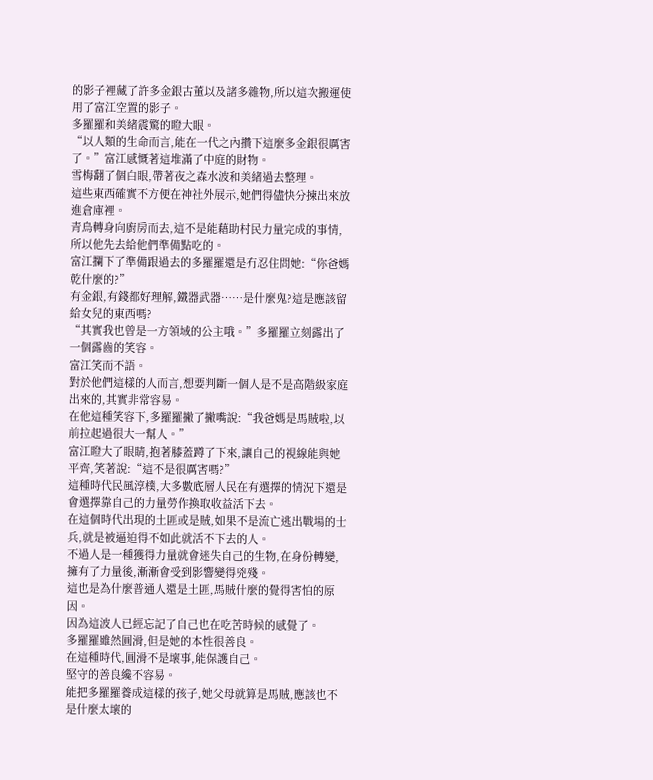的影子裡藏了許多金銀古董以及諸多雜物,所以這次搬運使用了富江空置的影子。
多羅羅和美緒震驚的瞪大眼。
“以人類的生命而言,能在一代之內攢下這麼多金銀很厲害了。”富江感慨著這堆滿了中庭的財物。
雪梅翻了個白眼,帶著夜之森水波和美緒過去整理。
這些東西確實不方便在神社外展示,她們得儘快分揀出來放進倉庫裡。
青鳥轉身向廚房而去,這不是能藉助村民力量完成的事情,所以他先去給他們準備點吃的。
富江攔下了準備跟過去的多羅羅還是冇忍住問她:“你爸媽乾什麼的?”
有金銀,有錢都好理解,鐵器武器……是什麼鬼?這是應該留給女兒的東西嗎?
“其實我也曾是一方領域的公主哦。”多羅羅立刻露出了一個露齒的笑容。
富江笑而不語。
對於他們這樣的人而言,想要判斷一個人是不是高階級家庭出來的,其實非常容易。
在他這種笑容下,多羅羅撇了撇嘴說:“我爸媽是馬賊啦,以前拉起過很大一幫人。”
富江瞪大了眼睛,抱著膝蓋蹲了下來,讓自己的視線能與她平齊,笑著說:“這不是很厲害嗎?”
這種時代民風淳樸,大多數底層人民在有選擇的情況下還是會選擇靠自己的力量勞作換取收益活下去。
在這個時代出現的土匪或是賊,如果不是流亡逃出戰場的士兵,就是被逼迫得不如此就活不下去的人。
不過人是一種獲得力量就會迷失自己的生物,在身份轉變,擁有了力量後,漸漸會受到影響變得兇殘。
這也是為什麼普通人還是土匪,馬賊什麼的覺得害怕的原因。
因為這波人已經忘記了自己也在吃苦時候的感覺了。
多羅羅雖然圓滑,但是她的本性很善良。
在這種時代,圓滑不是壞事,能保護自己。
堅守的善良纔不容易。
能把多羅羅養成這樣的孩子,她父母就算是馬賊,應該也不是什麼太壞的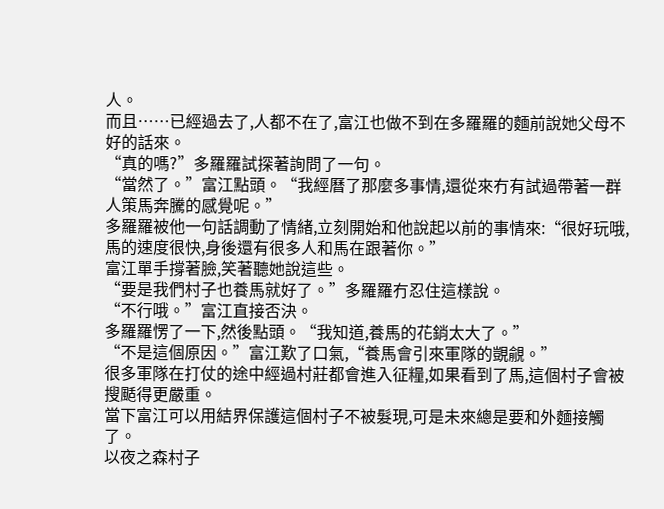人。
而且……已經過去了,人都不在了,富江也做不到在多羅羅的麵前說她父母不好的話來。
“真的嗎?”多羅羅試探著詢問了一句。
“當然了。”富江點頭。“我經曆了那麼多事情,還從來冇有試過帶著一群人策馬奔騰的感覺呢。”
多羅羅被他一句話調動了情緒,立刻開始和他說起以前的事情來:“很好玩哦,馬的速度很快,身後還有很多人和馬在跟著你。”
富江單手撐著臉,笑著聽她說這些。
“要是我們村子也養馬就好了。”多羅羅冇忍住這樣說。
“不行哦。”富江直接否決。
多羅羅愣了一下,然後點頭。“我知道,養馬的花銷太大了。”
“不是這個原因。”富江歎了口氣,“養馬會引來軍隊的覬覦。”
很多軍隊在打仗的途中經過村莊都會進入征糧,如果看到了馬,這個村子會被搜颳得更嚴重。
當下富江可以用結界保護這個村子不被髮現,可是未來總是要和外麵接觸了。
以夜之森村子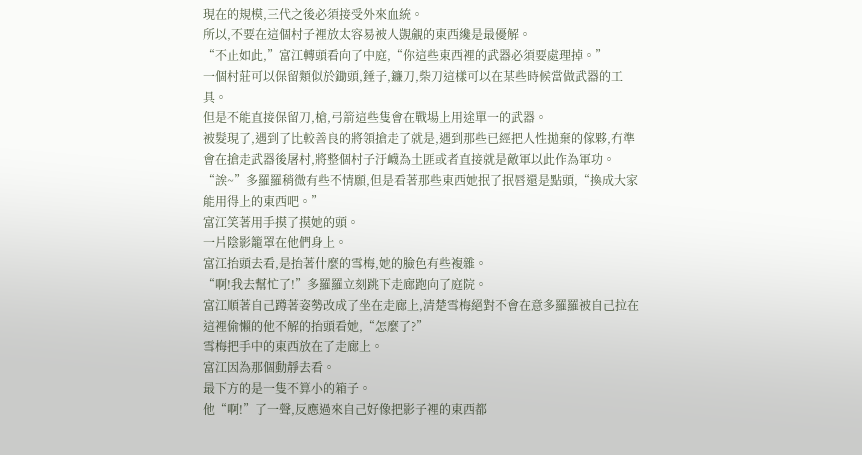現在的規模,三代之後必須接受外來血統。
所以,不要在這個村子裡放太容易被人覬覦的東西纔是最優解。
“不止如此,”富江轉頭看向了中庭,“你這些東西裡的武器必須要處理掉。”
一個村莊可以保留類似於鋤頭,錘子,鐮刀,柴刀這樣可以在某些時候當做武器的工具。
但是不能直接保留刀,槍,弓箭這些隻會在戰場上用途單一的武器。
被髮現了,遇到了比較善良的將領搶走了就是,遇到那些已經把人性拋棄的傢夥,冇準會在搶走武器後屠村,將整個村子汙衊為土匪或者直接就是敵軍以此作為軍功。
“誒~”多羅羅稍微有些不情願,但是看著那些東西她抿了抿唇還是點頭,“換成大家能用得上的東西吧。”
富江笑著用手摸了摸她的頭。
一片陰影籠罩在他們身上。
富江抬頭去看,是抬著什麼的雪梅,她的臉色有些複雜。
“啊!我去幫忙了!”多羅羅立刻跳下走廊跑向了庭院。
富江順著自己蹲著姿勢改成了坐在走廊上,清楚雪梅絕對不會在意多羅羅被自己拉在這裡偷懶的他不解的抬頭看她,“怎麼了?”
雪梅把手中的東西放在了走廊上。
富江因為那個動靜去看。
最下方的是一隻不算小的箱子。
他“啊!”了一聲,反應過來自己好像把影子裡的東西都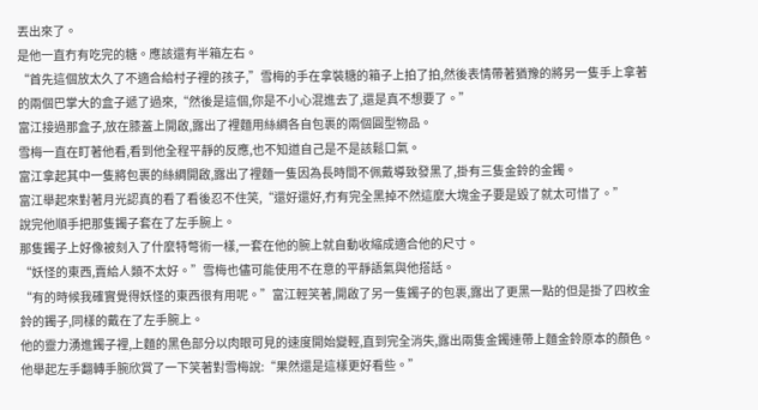丟出來了。
是他一直冇有吃完的糖。應該還有半箱左右。
“首先這個放太久了不適合給村子裡的孩子,”雪梅的手在拿裝糖的箱子上拍了拍,然後表情帶著猶豫的將另一隻手上拿著的兩個巴掌大的盒子遞了過來,“然後是這個,你是不小心混進去了,還是真不想要了。”
富江接過那盒子,放在膝蓋上開啟,露出了裡麵用絲綢各自包裹的兩個圓型物品。
雪梅一直在盯著他看,看到他全程平靜的反應,也不知道自己是不是該鬆口氣。
富江拿起其中一隻將包裹的絲綢開啟,露出了裡麵一隻因為長時間不佩戴導致發黑了,掛有三隻金鈴的金鐲。
富江舉起來對著月光認真的看了看後忍不住笑,“還好還好,冇有完全黑掉不然這麼大塊金子要是毀了就太可惜了。”
說完他順手把那隻鐲子套在了左手腕上。
那隻鐲子上好像被刻入了什麼特彆術一樣,一套在他的腕上就自動收縮成適合他的尺寸。
“妖怪的東西,賣給人類不太好。”雪梅也儘可能使用不在意的平靜語氣與他搭話。
“有的時候我確實覺得妖怪的東西很有用呢。”富江輕笑著,開啟了另一隻鐲子的包裹,露出了更黑一點的但是掛了四枚金鈴的鐲子,同樣的戴在了左手腕上。
他的靈力湧進鐲子裡,上麵的黑色部分以肉眼可見的速度開始變輕,直到完全消失,露出兩隻金鐲連帶上麵金鈴原本的顏色。
他舉起左手翻轉手腕欣賞了一下笑著對雪梅說:“果然還是這樣更好看些。”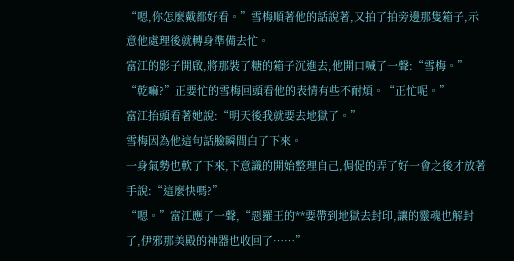“嗯,你怎麼戴都好看。”雪梅順著他的話說著,又拍了拍旁邊那隻箱子,示意他處理後就轉身準備去忙。
富江的影子開啟,將那裝了糖的箱子沉進去,他開口喊了一聲:“雪梅。”
“乾嘛?”正要忙的雪梅回頭看他的表情有些不耐煩。“正忙呢。”
富江抬頭看著她說:“明天後我就要去地獄了。”
雪梅因為他這句話臉瞬間白了下來。
一身氣勢也軟了下來,下意識的開始整理自己,侷促的弄了好一會之後才放著手說:“這麼快嗎?”
“嗯。”富江應了一聲,“惡羅王的**要帶到地獄去封印,讓的靈魂也解封了,伊邪那美殿的神器也收回了……”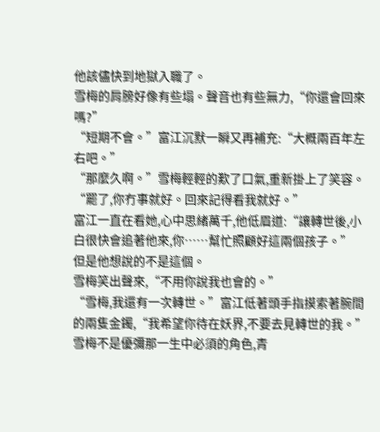他該儘快到地獄入職了。
雪梅的肩膀好像有些塌。聲音也有些無力,“你還會回來嗎?”
“短期不會。”富江沉默一瞬又再補充:“大概兩百年左右吧。”
“那麼久啊。”雪梅輕輕的歎了口氣,重新掛上了笑容。“罷了,你冇事就好。回來記得看我就好。”
富江一直在看她,心中思緒萬千,他低眉道:“讓轉世後,小白很快會追著他來,你……幫忙照顧好這兩個孩子。”
但是他想說的不是這個。
雪梅笑出聲來,“不用你說我也會的。”
“雪梅,我還有一次轉世。”富江低著頭手指摸索著腕間的兩隻金鐲,“我希望你待在妖界,不要去見轉世的我。”
雪梅不是優彌那一生中必須的角色,青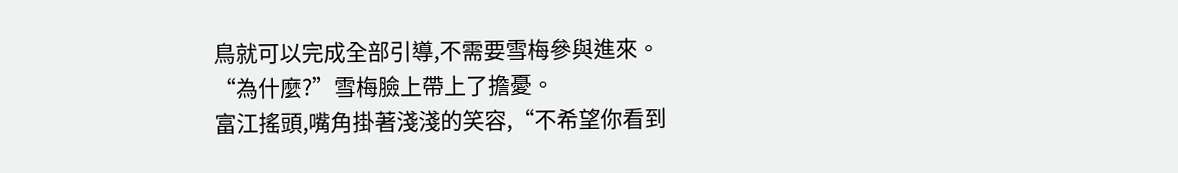鳥就可以完成全部引導,不需要雪梅參與進來。
“為什麼?”雪梅臉上帶上了擔憂。
富江搖頭,嘴角掛著淺淺的笑容,“不希望你看到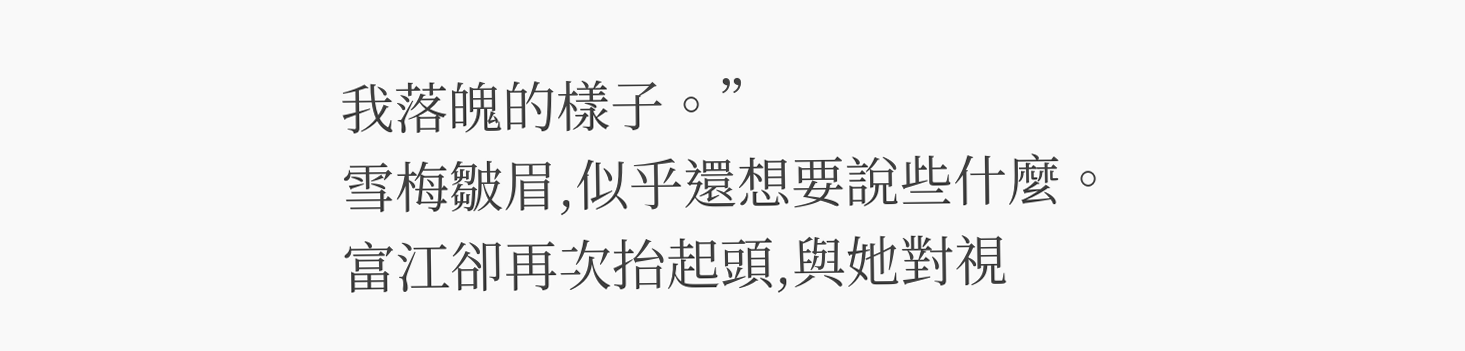我落魄的樣子。”
雪梅皺眉,似乎還想要說些什麼。
富江卻再次抬起頭,與她對視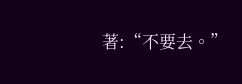著:“不要去。”